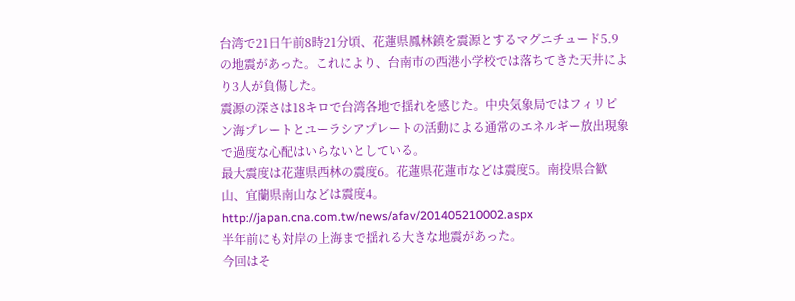台湾で21日午前8時21分頃、花蓮県鳳林鎮を震源とするマグニチュード5.9の地震があった。これにより、台南市の西港小学校では落ちてきた天井により3人が負傷した。
震源の深さは18キロで台湾各地で揺れを感じた。中央気象局ではフィリピン海プレートとユーラシアプレートの活動による通常のエネルギー放出現象で過度な心配はいらないとしている。
最大震度は花蓮県西林の震度6。花蓮県花蓮市などは震度5。南投県合歓山、宜蘭県南山などは震度4。
http://japan.cna.com.tw/news/afav/201405210002.aspx
半年前にも対岸の上海まで揺れる大きな地震があった。
今回はそ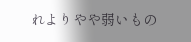れよりやや弱いもの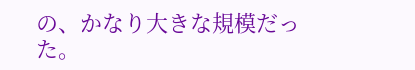の、かなり大きな規模だった。